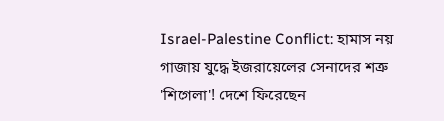Israel-Palestine Conflict: হামাস নয় গাজায় যুদ্ধে ইজরায়েলের সেনাদের শত্রু 'শিগেলা'! দেশে ফিরেছেন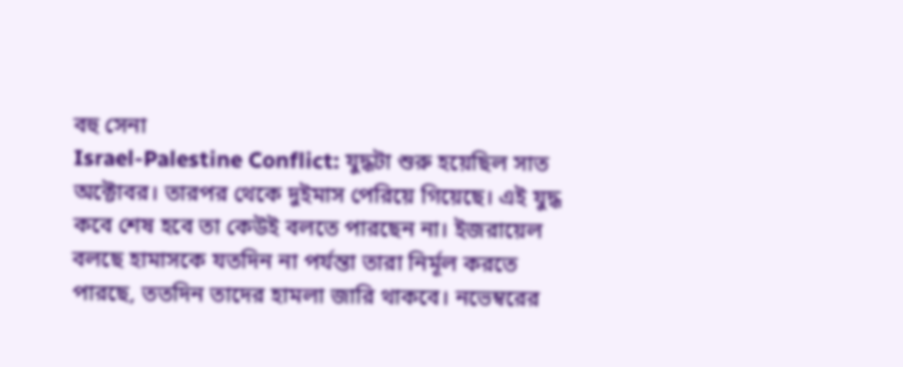বহু সেনা
Israel-Palestine Conflict: যুদ্ধটা শুরু হয়েছিল সাত অক্টোবর। তারপর থেকে দুইমাস পেরিয়ে গিয়েছে। এই যুদ্ধ কবে শেষ হবে তা কেউই বলতে পারছেন না। ইজরায়েল বলছে হামাসকে যতদিন না পর্যন্তা তারা নির্মূল করতে পারছে, ততদিন তাদের হামলা জারি থাকবে। নভেম্বরের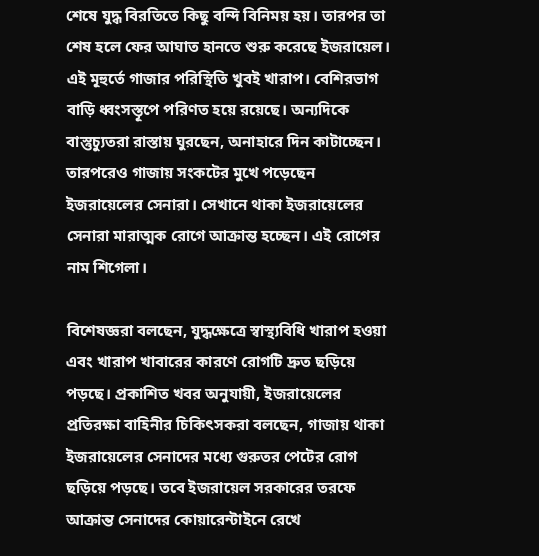শেষে যুদ্ধ বিরতিতে কিছু বন্দি বিনিময় হয়। তারপর তা শেষ হলে ফের আঘাত হানতে শুরু করেছে ইজরায়েল।
এই মূহুর্তে গাজার পরিস্থিতি খুবই খারাপ। বেশিরভাগ বাড়ি ধ্বংসস্তূপে পরিণত হয়ে রয়েছে। অন্যদিকে বাস্তুচ্যুতরা রাস্তায় ঘুরছেন, অনাহারে দিন কাটাচ্ছেন। তারপরেও গাজায় সংকটের মুখে পড়েছেন ইজরায়েলের সেনারা। সেখানে থাকা ইজরায়েলের সেনারা মারাত্মক রোগে আক্রান্ত হচ্ছেন। এই রোগের নাম শিগেলা।

বিশেষজ্ঞরা বলছেন, যুদ্ধক্ষেত্রে স্বাস্থ্যবিধি খারাপ হওয়া এবং খারাপ খাবারের কারণে রোগটি দ্রুত ছড়িয়ে পড়ছে। প্রকাশিত খবর অনুযায়ী, ইজরায়েলের প্রতিরক্ষা বাহিনীর চিকিৎসকরা বলছেন, গাজায় থাকা ইজরায়েলের সেনাদের মধ্যে গুরুতর পেটের রোগ ছড়িয়ে পড়ছে। তবে ইজরায়েল সরকারের তরফে আক্রান্ত সেনাদের কোয়ারেন্টাইনে রেখে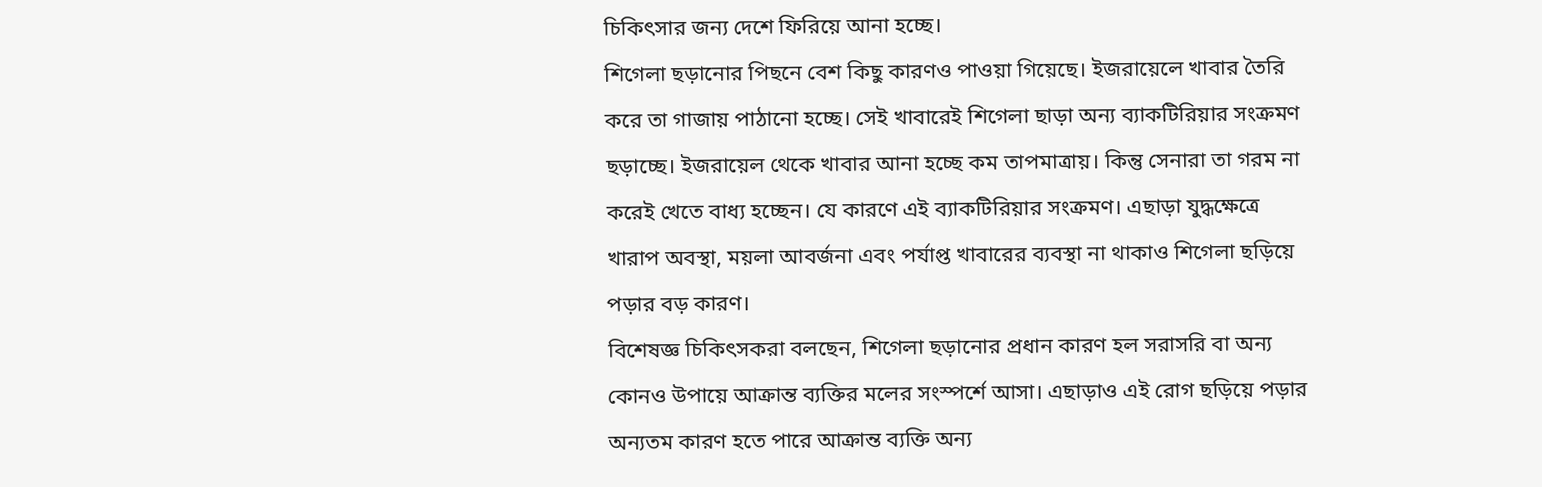চিকিৎসার জন্য দেশে ফিরিয়ে আনা হচ্ছে।
শিগেলা ছড়ানোর পিছনে বেশ কিছু কারণও পাওয়া গিয়েছে। ইজরায়েলে খাবার তৈরি করে তা গাজায় পাঠানো হচ্ছে। সেই খাবারেই শিগেলা ছাড়া অন্য ব্যাকটিরিয়ার সংক্রমণ ছড়াচ্ছে। ইজরায়েল থেকে খাবার আনা হচ্ছে কম তাপমাত্রায়। কিন্তু সেনারা তা গরম না করেই খেতে বাধ্য হচ্ছেন। যে কারণে এই ব্যাকটিরিয়ার সংক্রমণ। এছাড়া যুদ্ধক্ষেত্রে খারাপ অবস্থা, ময়লা আবর্জনা এবং পর্যাপ্ত খাবারের ব্যবস্থা না থাকাও শিগেলা ছড়িয়ে পড়ার বড় কারণ।
বিশেষজ্ঞ চিকিৎসকরা বলছেন, শিগেলা ছড়ানোর প্রধান কারণ হল সরাসরি বা অন্য কোনও উপায়ে আক্রান্ত ব্যক্তির মলের সংস্পর্শে আসা। এছাড়াও এই রোগ ছড়িয়ে পড়ার অন্যতম কারণ হতে পারে আক্রান্ত ব্যক্তি অন্য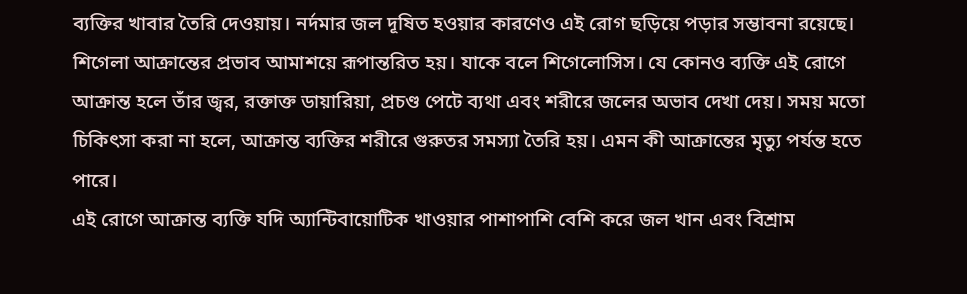ব্যক্তির খাবার তৈরি দেওয়ায়। নর্দমার জল দূষিত হওয়ার কারণেও এই রোগ ছড়িয়ে পড়ার সম্ভাবনা রয়েছে।
শিগেলা আক্রান্তের প্রভাব আমাশয়ে রূপান্তরিত হয়। যাকে বলে শিগেলোসিস। যে কোনও ব্যক্তি এই রোগে আক্রান্ত হলে তাঁর জ্বর, রক্তাক্ত ডায়ারিয়া, প্রচণ্ড পেটে ব্যথা এবং শরীরে জলের অভাব দেখা দেয়। সময় মতো চিকিৎসা করা না হলে, আক্রান্ত ব্যক্তির শরীরে গুরুতর সমস্যা তৈরি হয়। এমন কী আক্রান্তের মৃত্যু পর্যন্ত হতে পারে।
এই রোগে আক্রান্ত ব্যক্তি যদি অ্যান্টিবায়োটিক খাওয়ার পাশাপাশি বেশি করে জল খান এবং বিশ্রাম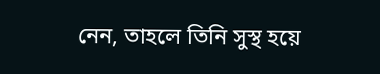নেন, তাহলে তিনি সুস্থ হয়ে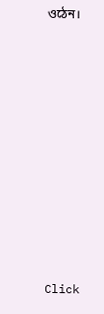ওঠেন।












Click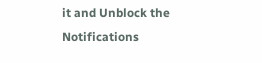it and Unblock the Notifications